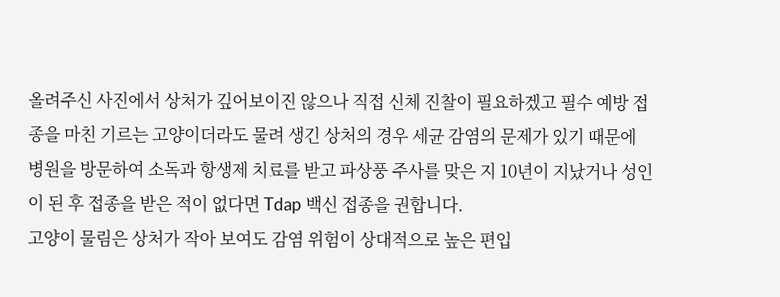올려주신 사진에서 상처가 깊어보이진 않으나 직접 신체 진찰이 필요하겠고 필수 예방 접종을 마친 기르는 고양이더라도 물려 생긴 상처의 경우 세균 감염의 문제가 있기 때문에 병원을 방문하여 소독과 항생제 치료를 받고 파상풍 주사를 맞은 지 10년이 지났거나 성인이 된 후 접종을 받은 적이 없다면 Tdap 백신 접종을 권합니다.
고양이 물림은 상처가 작아 보여도 감염 위험이 상대적으로 높은 편입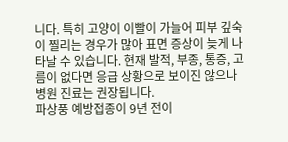니다. 특히 고양이 이빨이 가늘어 피부 깊숙이 찔리는 경우가 많아 표면 증상이 늦게 나타날 수 있습니다. 현재 발적, 부종, 통증, 고름이 없다면 응급 상황으로 보이진 않으나 병원 진료는 권장됩니다.
파상풍 예방접종이 9년 전이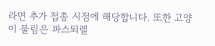라면 추가 접종 시점에 해당합니다. 또한 고양이 물림은 파스퇴렐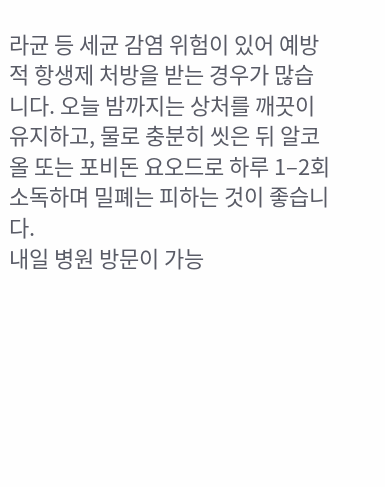라균 등 세균 감염 위험이 있어 예방적 항생제 처방을 받는 경우가 많습니다. 오늘 밤까지는 상처를 깨끗이 유지하고, 물로 충분히 씻은 뒤 알코올 또는 포비돈 요오드로 하루 1–2회 소독하며 밀폐는 피하는 것이 좋습니다.
내일 병원 방문이 가능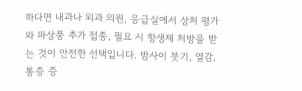하다면 내과나 외과 의원, 응급실에서 상처 평가와 파상풍 추가 접종, 필요 시 항생제 처방을 받는 것이 안전한 선택입니다. 밤사이 붓기, 열감, 통증 증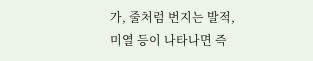가, 줄처럼 번지는 발적, 미열 등이 나타나면 즉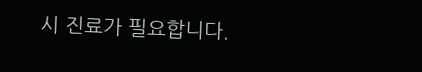시 진료가 필요합니다.